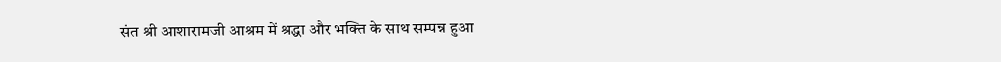संत श्री आशारामजी आश्रम में श्रद्धा और भक्ति के साथ सम्पन्न हुआ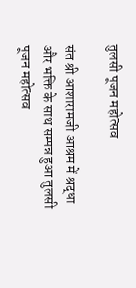तुलसी पूजन महोत्सव

संत श्री आशारामजी आश्रम में श्रद्धा और भक्ति के साथ सम्पन्न हुआ तुलसी पूजन महोत्सव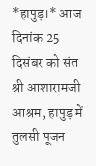*हापुड़।* आज दिनांक 25 दिसंबर को संत श्री आशारामजी आश्रम, हापुड़ में तुलसी पूजन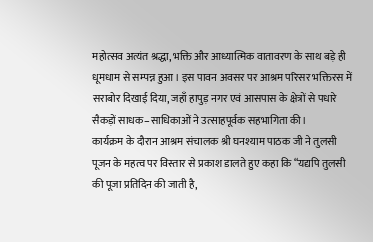महोत्सव अत्यंत श्रद्धा, भक्ति और आध्यात्मिक वातावरण के साथ बड़े ही धूमधाम से सम्पन्न हुआ। इस पावन अवसर पर आश्रम परिसर भक्तिरस में सराबोर दिखाई दिया, जहाँ हापुड़ नगर एवं आसपास के क्षेत्रों से पधारे सैकड़ों साधक–साधिकाओं ने उत्साहपूर्वक सहभागिता की।
कार्यक्रम के दौरान आश्रम संचालक श्री घनश्याम पाठक जी ने तुलसी पूजन के महत्व पर विस्तार से प्रकाश डालते हुए कहा कि “यद्यपि तुलसी की पूजा प्रतिदिन की जाती है,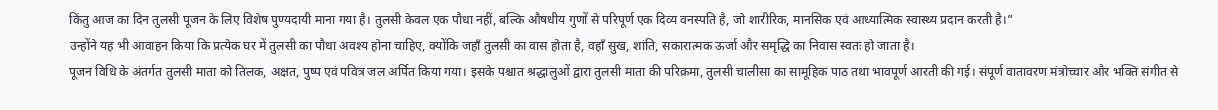किंतु आज का दिन तुलसी पूजन के लिए विशेष पुण्यदायी माना गया है। तुलसी केवल एक पौधा नहीं, बल्कि औषधीय गुणों से परिपूर्ण एक दिव्य वनस्पति है, जो शारीरिक, मानसिक एवं आध्यात्मिक स्वास्थ्य प्रदान करती है।”
उन्होंने यह भी आवाहन किया कि प्रत्येक घर में तुलसी का पौधा अवश्य होना चाहिए, क्योंकि जहाँ तुलसी का वास होता है, वहाँ सुख, शांति, सकारात्मक ऊर्जा और समृद्धि का निवास स्वतः हो जाता है।
पूजन विधि के अंतर्गत तुलसी माता को तिलक, अक्षत, पुष्प एवं पवित्र जल अर्पित किया गया। इसके पश्चात श्रद्धालुओं द्वारा तुलसी माता की परिक्रमा, तुलसी चालीसा का सामूहिक पाठ तथा भावपूर्ण आरती की गई। संपूर्ण वातावरण मंत्रोच्चार और भक्ति संगीत से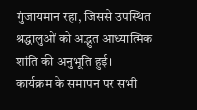गुंजायमान रहा, जिससे उपस्थित श्रद्धालुओं को अद्भुत आध्यात्मिक शांति की अनुभूति हुई।
कार्यक्रम के समापन पर सभी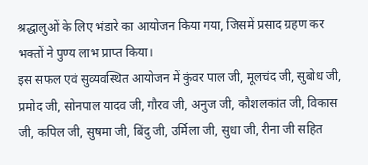श्रद्धालुओं के लिए भंडारे का आयोजन किया गया, जिसमें प्रसाद ग्रहण कर भक्तों ने पुण्य लाभ प्राप्त किया।
इस सफल एवं सुव्यवस्थित आयोजन में कुंवर पाल जी, मूलचंद जी, सुबोध जी, प्रमोद जी, सोनपाल यादव जी, गौरव जी, अनुज जी, कौशलकांत जी, विकास जी, कपिल जी, सुषमा जी, बिंदु जी, उर्मिला जी, सुधा जी, रीना जी सहित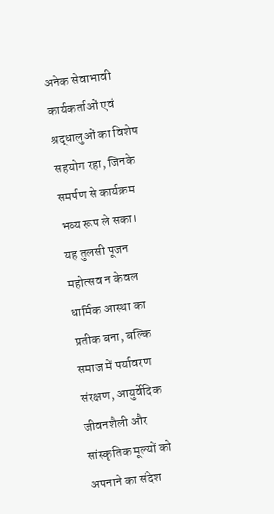अनेक सेवाभावी कार्यकर्ताओं एवं श्रद्धालुओं का विशेष सहयोग रहा, जिनके समर्पण से कार्यक्रम भव्य रूप ले सका।
यह तुलसी पूजन महोत्सव न केवल धार्मिक आस्था का प्रतीक बना, बल्कि समाज में पर्यावरण संरक्षण, आयुर्वेदिक जीवनशैली और सांस्कृतिक मूल्यों को अपनाने का संदेश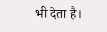भी देता है।